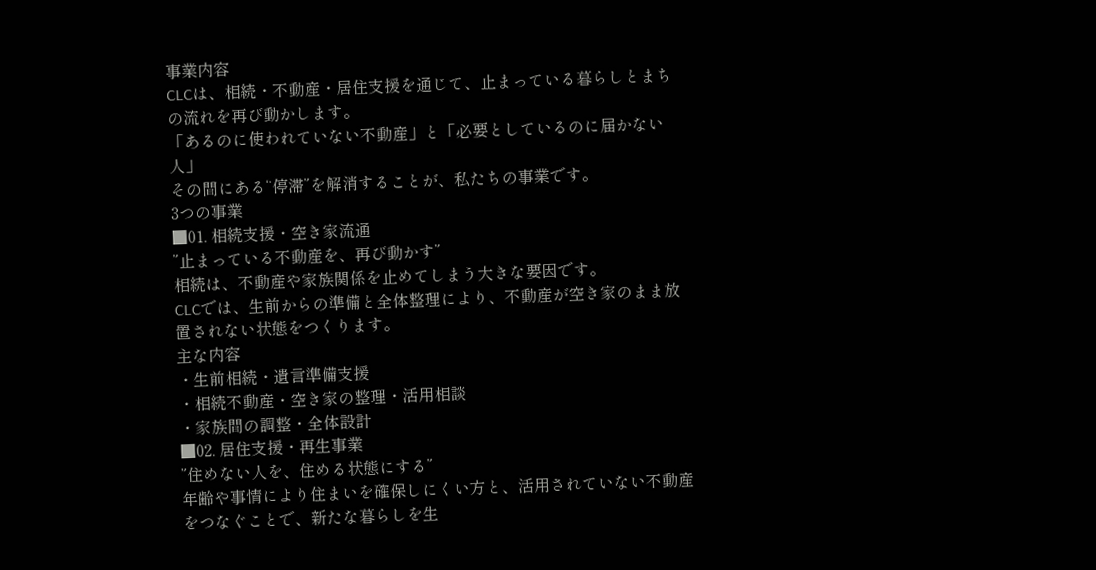事業内容
CLCは、相続・不動産・居住支援を通じて、止まっている暮らしとまちの流れを再び動かします。
「あるのに使われていない不動産」と「必要としているのに届かない人」
その間にある“停滞”を解消することが、私たちの事業です。
3つの事業
■01. 相続支援・空き家流通
”止まっている不動産を、再び動かす”
相続は、不動産や家族関係を止めてしまう大きな要因です。
CLCでは、生前からの準備と全体整理により、不動産が空き家のまま放置されない状態をつくります。
主な内容
・生前相続・遺言準備支援
・相続不動産・空き家の整理・活用相談
・家族間の調整・全体設計
■02. 居住支援・再生事業
”住めない人を、住める状態にする”
年齢や事情により住まいを確保しにくい方と、活用されていない不動産をつなぐことで、新たな暮らしを生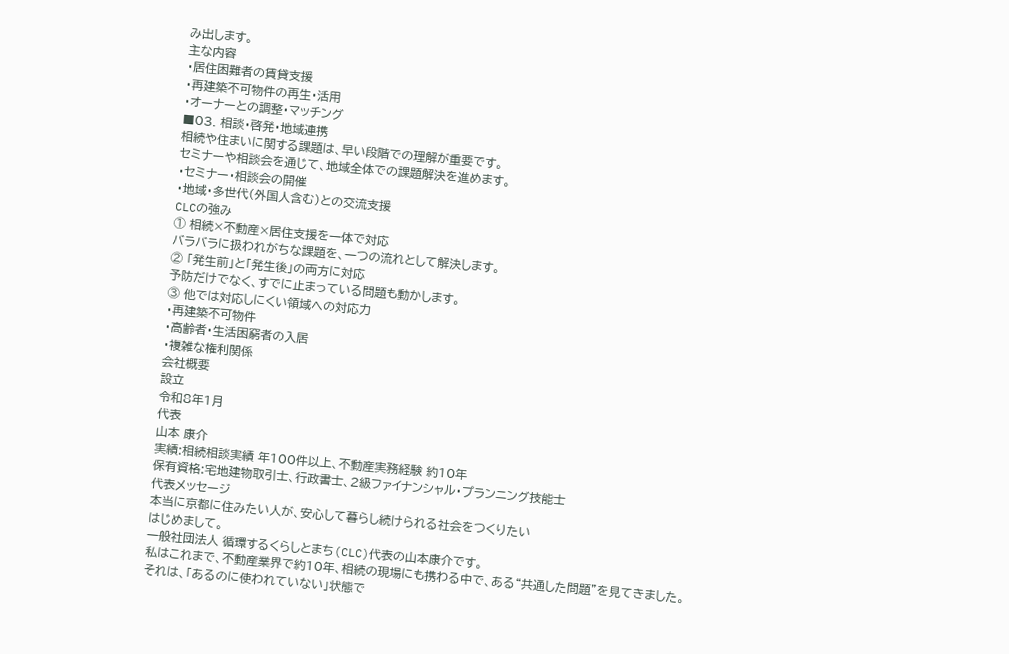み出します。
主な内容
・居住困難者の賃貸支援
・再建築不可物件の再生・活用
・オーナーとの調整・マッチング
■03. 相談・啓発・地域連携
相続や住まいに関する課題は、早い段階での理解が重要です。
セミナーや相談会を通じて、地域全体での課題解決を進めます。
・セミナー・相談会の開催
・地域・多世代(外国人含む)との交流支援
CLCの強み
① 相続×不動産×居住支援を一体で対応
バラバラに扱われがちな課題を、一つの流れとして解決します。
② 「発生前」と「発生後」の両方に対応
予防だけでなく、すでに止まっている問題も動かします。
③ 他では対応しにくい領域への対応力
・再建築不可物件
・高齢者・生活困窮者の入居
・複雑な権利関係
会社概要
設立
令和8年1月
代表
山本 康介
実績:相続相談実績 年100件以上、不動産実務経験 約10年
保有資格:宅地建物取引士、行政書士、2級ファイナンシャル・プランニング技能士
代表メッセージ
本当に京都に住みたい人が、安心して暮らし続けられる社会をつくりたい
はじめまして。
一般社団法人 循環するくらしとまち(CLC)代表の山本康介です。
私はこれまで、不動産業界で約10年、相続の現場にも携わる中で、ある“共通した問題”を見てきました。
それは、「あるのに使われていない」状態で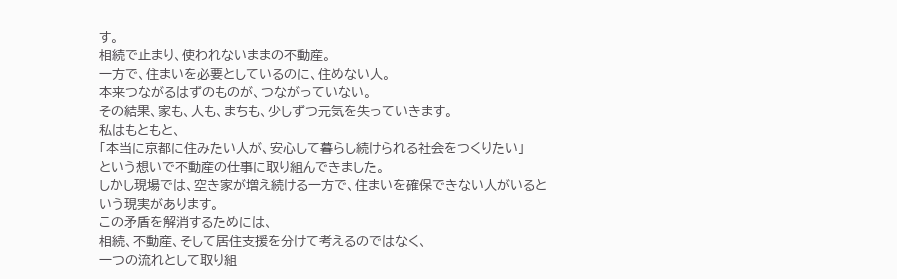す。
相続で止まり、使われないままの不動産。
一方で、住まいを必要としているのに、住めない人。
本来つながるはずのものが、つながっていない。
その結果、家も、人も、まちも、少しずつ元気を失っていきます。
私はもともと、
「本当に京都に住みたい人が、安心して暮らし続けられる社会をつくりたい」
という想いで不動産の仕事に取り組んできました。
しかし現場では、空き家が増え続ける一方で、住まいを確保できない人がいるという現実があります。
この矛盾を解消するためには、
相続、不動産、そして居住支援を分けて考えるのではなく、
一つの流れとして取り組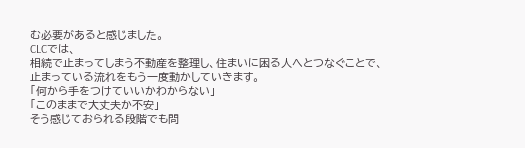む必要があると感じました。
CLCでは、
相続で止まってしまう不動産を整理し、住まいに困る人へとつなぐことで、
止まっている流れをもう一度動かしていきます。
「何から手をつけていいかわからない」
「このままで大丈夫か不安」
そう感じておられる段階でも問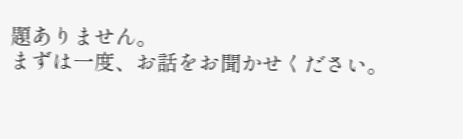題ありません。
まずは一度、お話をお聞かせください。